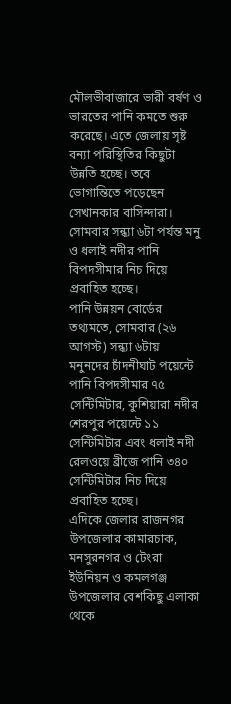মৌলভীবাজারে ভারী বর্ষণ ও ভারতের পানি কমতে শুরু করেছে। এতে জেলায় সৃষ্ট বন্যা পরিস্থিতির কিছুটা উন্নতি হচ্ছে। তবে ভোগান্তিতে পড়েছেন সেখানকার বাসিন্দারা।
সোমবার সন্ধ্যা ৬টা পর্যন্ত মনু ও ধলাই নদীর পানি বিপদসীমার নিচ দিয়ে প্রবাহিত হচ্ছে।
পানি উন্নয়ন বোর্ডের তথ্যমতে, সোমবার (২৬ আগস্ট) সন্ধ্যা ৬টায় মনুনদের চাঁদনীঘাট পয়েন্টে পানি বিপদসীমার ৭৫ সেন্টিমিটার, কুশিয়ারা নদীর শেরপুর পয়েন্টে ১১ সেন্টিমিটার এবং ধলাই নদী রেলওয়ে ব্রীজে পানি ৩৪০ সেন্টিমিটার নিচ দিয়ে প্রবাহিত হচ্ছে।
এদিকে জেলার রাজনগর উপজেলার কামারচাক, মনসুরনগর ও টেংরা ইউনিয়ন ও কমলগঞ্জ উপজেলার বেশকিছু এলাকা থেকে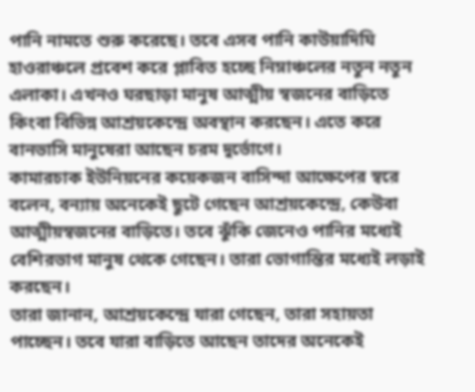পানি নামতে শুরু করেছে। তবে এসব পানি কাউয়াদিঘি হাওরাঞ্চলে প্রবেশ করে প্লাবিত হচ্ছে নিম্নাঞ্চলের নতুন নতুন এলাকা। এখনও ঘরছাড়া মানুষ আত্মীয় স্বজনের বাড়িতে কিংবা বিভিন্ন আশ্রয়কেন্দ্রে অবস্থান করছেন। এতে করে বানভাসি মানুষেরা আছেন চরম দুর্ভোগে।
কামারচাক ইউনিয়নের কয়েকজন বাসিন্দা আক্ষেপের স্বরে বলেন, বন্যায় অনেকেই ছুটে গেছেন আশ্রয়কেন্দ্রে, কেউবা আত্মীয়স্বজনের বাড়িতে। তবে ঝুঁকি জেনেও পানির মধ্যেই বেশিরভাগ মানুষ থেকে গেছেন। তারা ভোগান্তির মধ্যেই লড়াই করছেন।
তারা জানান, আশ্রয়কেন্দ্রে যারা গেছেন, তারা সহায়তা পাচ্ছেন। তবে যারা বাড়িতে আছেন তাদের অনেকেই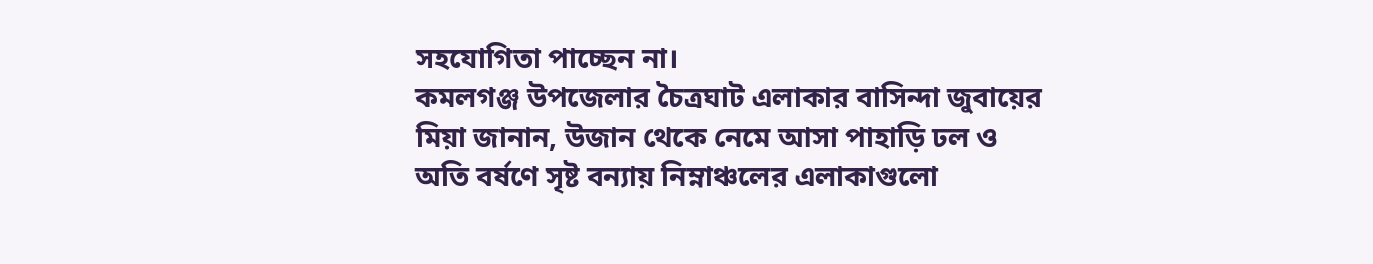সহযোগিতা পাচ্ছেন না।
কমলগঞ্জ উপজেলার চৈত্রঘাট এলাকার বাসিন্দা জুবায়ের মিয়া জানান, উজান থেকে নেমে আসা পাহাড়ি ঢল ও অতি বর্ষণে সৃষ্ট বন্যায় নিম্নাঞ্চলের এলাকাগুলো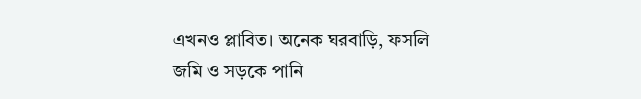এখনও প্লাবিত। অনেক ঘরবাড়ি, ফসলি জমি ও সড়কে পানি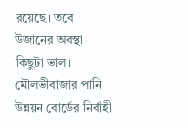রয়েছে। তবে উজানের অবস্থা কিছুটা ভাল।
মৌলভীবাজার পানি উন্নয়ন বোর্ডের নির্বাহী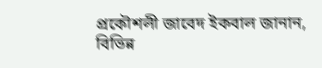প্রকৌশলী জাবেদ ইকবাল জানান, বিভিন্ন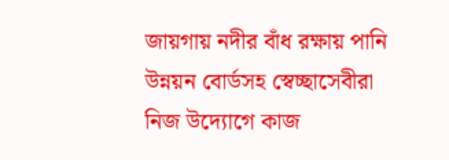জায়গায় নদীর বাঁধ রক্ষায় পানি উন্নয়ন বোর্ডসহ স্বেচ্ছাসেবীরা নিজ উদ্যোগে কাজ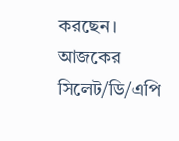করছেন।
আজকের সিলেট/ডি/এপি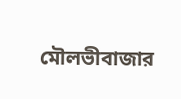মৌলভীবাজার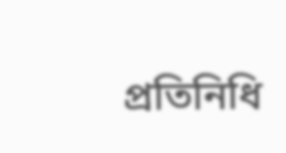প্রতিনিধি